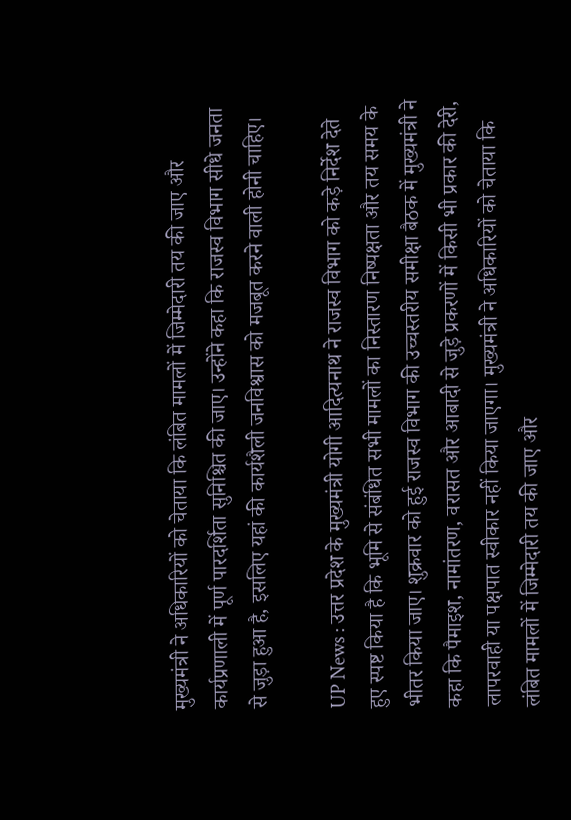मुख्यमंत्री ने अधिकारियों को चेताया कि लंबित मामलों में जिम्मेदारी तय की जाए और कार्यप्रणाली में पूर्ण पारदर्शिता सुनिश्चित की जाए। उन्होंने कहा कि राजस्व विभाग सीधे जनता से जुड़ा हुआ है, इसलिए यहां की कार्यशैली जनविश्वास को मजबूत करने वाली होनी चाहिए।

UP News : उत्तर प्रदेश के मुख्यमंत्री योगी आदित्यनाथ ने राजस्व विभाग को कड़े निर्देश देते हुए स्पष्ट किया है कि भूमि से संबंधित सभी मामलों का निस्तारण निष्पक्षता और तय समय के भीतर किया जाए। शुक्रवार को हुई राजस्व विभाग की उच्चस्तरीय समीक्षा बैठक में मुख्यमंत्री ने कहा कि पैमाइश, नामांतरण, वरासत और आबादी से जुड़े प्रकरणों में किसी भी प्रकार की देरी, लापरवाही या पक्षपात स्वीकार नहीं किया जाएगा। मुख्यमंत्री ने अधिकारियों को चेताया कि लंबित मामलों में जिम्मेदारी तय की जाए और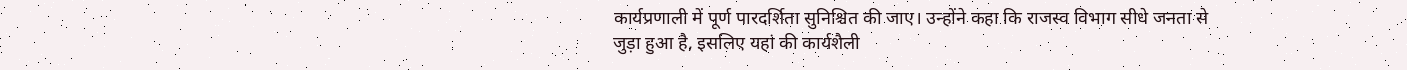कार्यप्रणाली में पूर्ण पारदर्शिता सुनिश्चित की जाए। उन्होंने कहा कि राजस्व विभाग सीधे जनता से जुड़ा हुआ है, इसलिए यहां की कार्यशैली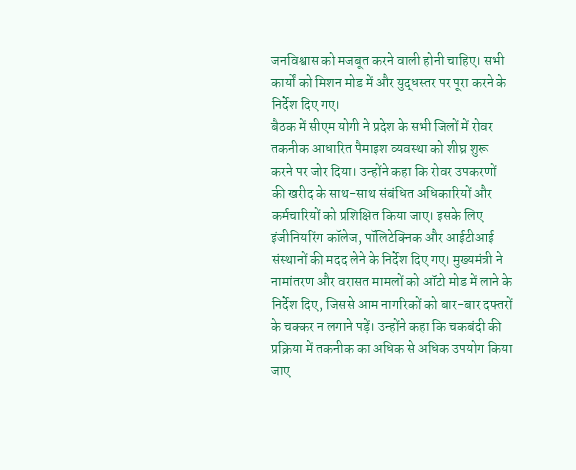जनविश्वास को मजबूत करने वाली होनी चाहिए। सभी कार्यों को मिशन मोड में और युद्धस्तर पर पूरा करने के निर्देश दिए गए।
बैठक में सीएम योगी ने प्रदेश के सभी जिलों में रोवर तकनीक आधारित पैमाइश व्यवस्था को शीघ्र शुरू करने पर जोर दिया। उन्होंने कहा कि रोवर उपकरणों की खरीद के साथ-साथ संबंधित अधिकारियों और कर्मचारियों को प्रशिक्षित किया जाए। इसके लिए इंजीनियरिंग कॉलेज, पॉलिटेक्निक और आईटीआई संस्थानों की मदद लेने के निर्देश दिए गए। मुख्यमंत्री ने नामांतरण और वरासत मामलों को ऑटो मोड में लाने के निर्देश दिए, जिससे आम नागरिकों को बार-बार दफ्तरों के चक्कर न लगाने पड़ें। उन्होंने कहा कि चकबंदी की प्रक्रिया में तकनीक का अधिक से अधिक उपयोग किया जाए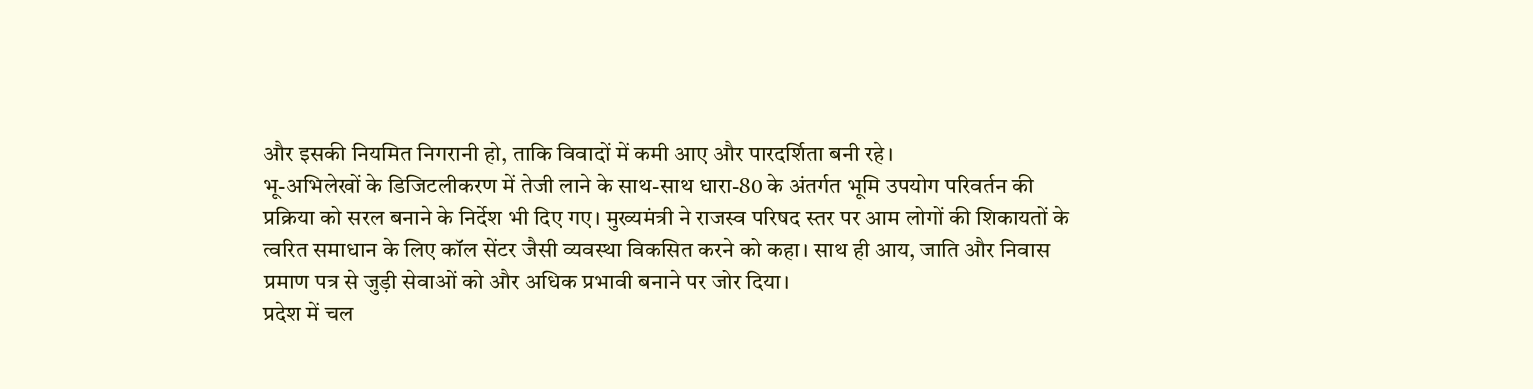और इसकी नियमित निगरानी हो, ताकि विवादों में कमी आए और पारदर्शिता बनी रहे।
भू-अभिलेखों के डिजिटलीकरण में तेजी लाने के साथ-साथ धारा-80 के अंतर्गत भूमि उपयोग परिवर्तन की प्रक्रिया को सरल बनाने के निर्देश भी दिए गए। मुख्यमंत्री ने राजस्व परिषद स्तर पर आम लोगों की शिकायतों के त्वरित समाधान के लिए कॉल सेंटर जैसी व्यवस्था विकसित करने को कहा। साथ ही आय, जाति और निवास प्रमाण पत्र से जुड़ी सेवाओं को और अधिक प्रभावी बनाने पर जोर दिया।
प्रदेश में चल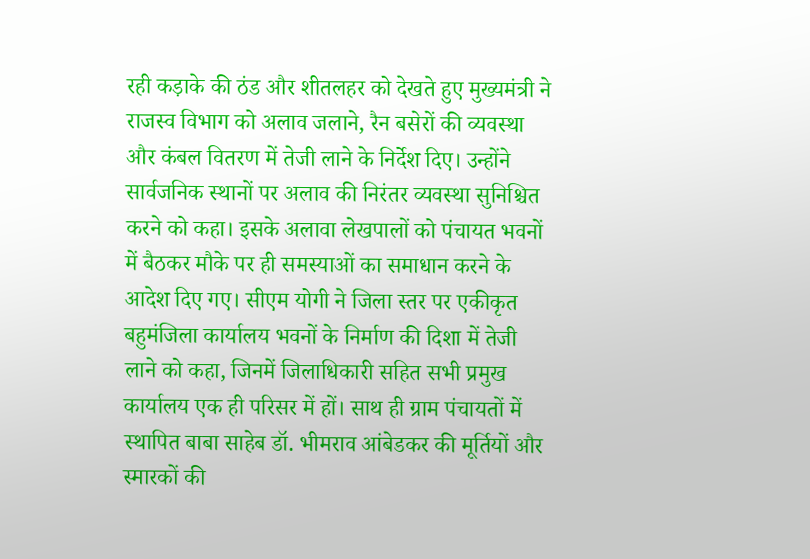रही कड़ाके की ठंड और शीतलहर को देखते हुए मुख्यमंत्री ने राजस्व विभाग को अलाव जलाने, रैन बसेरों की व्यवस्था और कंबल वितरण में तेजी लाने के निर्देश दिए। उन्होंने सार्वजनिक स्थानों पर अलाव की निरंतर व्यवस्था सुनिश्चित करने को कहा। इसके अलावा लेखपालों को पंचायत भवनों में बैठकर मौके पर ही समस्याओं का समाधान करने के आदेश दिए गए। सीएम योगी ने जिला स्तर पर एकीकृत बहुमंजिला कार्यालय भवनों के निर्माण की दिशा में तेजी लाने को कहा, जिनमें जिलाधिकारी सहित सभी प्रमुख कार्यालय एक ही परिसर में हों। साथ ही ग्राम पंचायतों में स्थापित बाबा साहेब डॉ. भीमराव आंबेडकर की मूर्तियों और स्मारकों की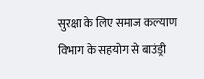सुरक्षा के लिए समाज कल्याण विभाग के सहयोग से बाउंड्री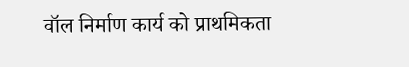वॉल निर्माण कार्य को प्राथमिकता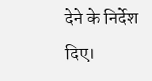देने के निर्देश दिए।